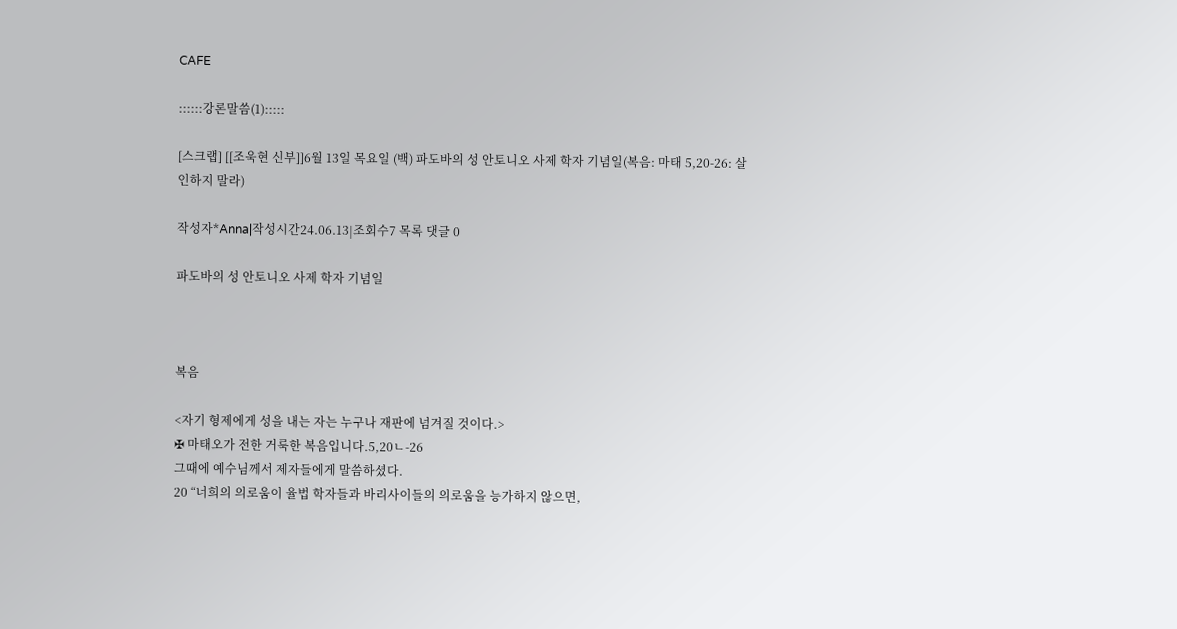CAFE

::::::강론말씀(1):::::

[스크랩] [[조욱현 신부]]6월 13일 목요일 (백) 파도바의 성 안토니오 사제 학자 기념일(복음: 마태 5,20-26: 살인하지 말라)

작성자*Anna|작성시간24.06.13|조회수7 목록 댓글 0

파도바의 성 안토니오 사제 학자 기념일



복음

<자기 형제에게 성을 내는 자는 누구나 재판에 넘겨질 것이다.>
✠ 마태오가 전한 거룩한 복음입니다.5,20ㄴ-26
그때에 예수님께서 제자들에게 말씀하셨다.
20 “너희의 의로움이 율법 학자들과 바리사이들의 의로움을 능가하지 않으면,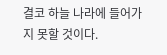결코 하늘 나라에 들어가지 못할 것이다.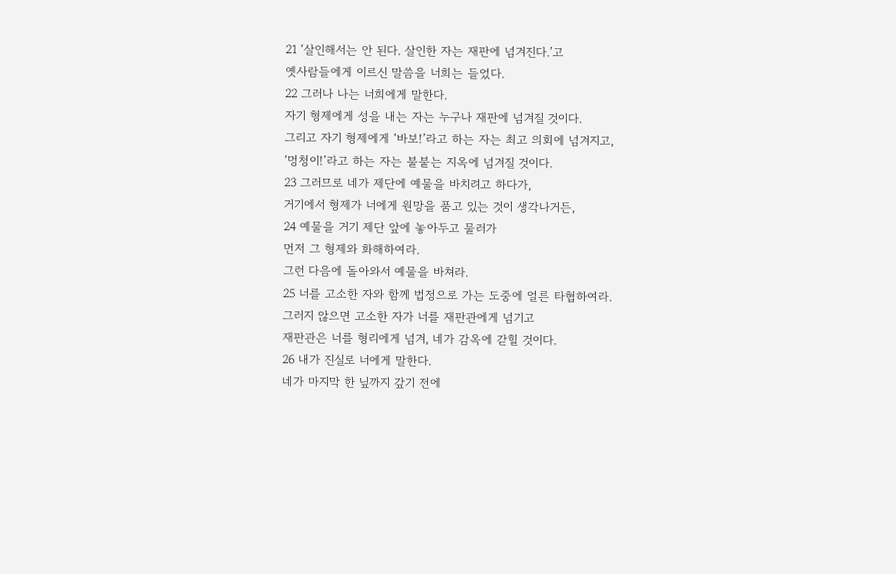21 ‘살인해서는 안 된다. 살인한 자는 재판에 넘겨진다.’고
옛사람들에게 이르신 말씀을 너희는 들었다.
22 그러나 나는 너희에게 말한다.
자기 형제에게 성을 내는 자는 누구나 재판에 넘겨질 것이다.
그리고 자기 형제에게 ‘바보!’라고 하는 자는 최고 의회에 넘겨지고,
‘멍청이!’라고 하는 자는 불붙는 지옥에 넘겨질 것이다.
23 그러므로 네가 제단에 예물을 바치려고 하다가,
거기에서 형제가 너에게 원망을 품고 있는 것이 생각나거든,
24 예물을 거기 제단 앞에 놓아두고 물러가
먼저 그 형제와 화해하여라.
그런 다음에 돌아와서 예물을 바쳐라.
25 너를 고소한 자와 함께 법정으로 가는 도중에 얼른 타협하여라.
그러지 않으면 고소한 자가 너를 재판관에게 넘기고
재판관은 너를 형리에게 넘겨, 네가 감옥에 갇힐 것이다.
26 내가 진실로 너에게 말한다.
네가 마지막 한 닢까지 갚기 전에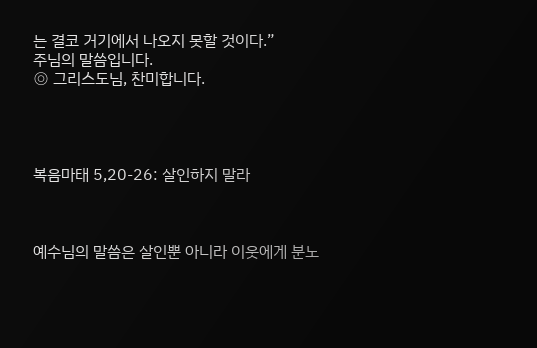는 결코 거기에서 나오지 못할 것이다.”
주님의 말씀입니다.
◎ 그리스도님, 찬미합니다.




복음마태 5,20-26: 살인하지 말라



예수님의 말씀은 살인뿐 아니라 이웃에게 분노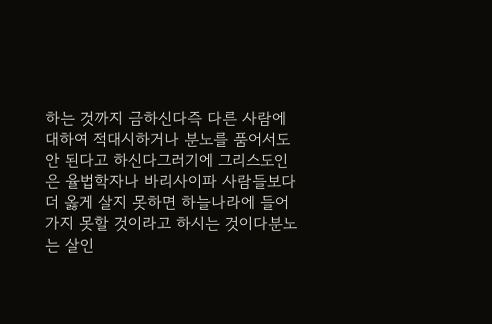하는 것까지 금하신다즉 다른 사람에 대하여 적대시하거나 분노를 품어서도 안 된다고 하신다그러기에 그리스도인은 율법학자나 바리사이파 사람들보다 더 옳게 살지 못하면 하늘나라에 들어가지 못할 것이라고 하시는 것이다분노는 살인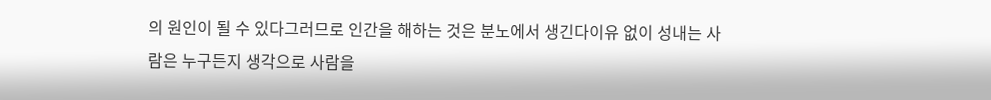의 원인이 될 수 있다그러므로 인간을 해하는 것은 분노에서 생긴다이유 없이 성내는 사람은 누구든지 생각으로 사람을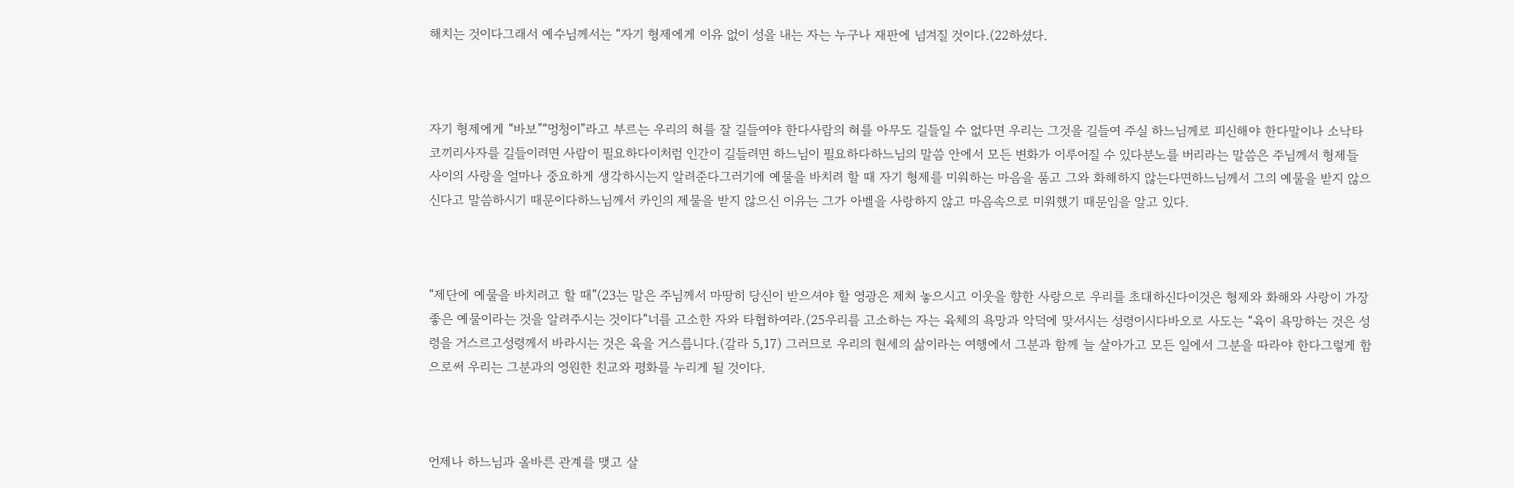해치는 것이다그래서 예수님께서는 “자기 형제에게 이유 없이 성을 내는 자는 누구나 재판에 넘겨질 것이다.(22하셨다.



자기 형제에게 “바보”“멍청이”라고 부르는 우리의 혀를 잘 길들여야 한다사람의 혀를 아무도 길들일 수 없다면 우리는 그것을 길들여 주실 하느님께로 피신해야 한다말이나 소낙타코끼리사자를 길들이려면 사람이 필요하다이처럼 인간이 길들려면 하느님이 필요하다하느님의 말씀 안에서 모든 변화가 이루어질 수 있다분노를 버리라는 말씀은 주님께서 형제들 사이의 사랑을 얼마나 중요하게 생각하시는지 알려준다그러기에 예물을 바치려 할 때 자기 형제를 미워하는 마음을 품고 그와 화해하지 않는다면하느님께서 그의 예물을 받지 않으신다고 말씀하시기 때문이다하느님께서 카인의 제물을 받지 않으신 이유는 그가 아벨을 사랑하지 않고 마음속으로 미워했기 때문임을 알고 있다.



“제단에 예물을 바치려고 할 때”(23는 말은 주님께서 마땅히 당신이 받으셔야 할 영광은 제쳐 놓으시고 이웃을 향한 사랑으로 우리를 초대하신다이것은 형제와 화해와 사랑이 가장 좋은 예물이라는 것을 알려주시는 것이다“너를 고소한 자와 타협하여라.(25우리를 고소하는 자는 육체의 욕망과 악덕에 맞서시는 성령이시다바오로 사도는 “육이 욕망하는 것은 성령을 거스르고성령께서 바라시는 것은 육을 거스릅니다.(갈라 5,17) 그러므로 우리의 현세의 삶이라는 여행에서 그분과 함께 늘 살아가고 모든 일에서 그분을 따라야 한다그렇게 함으로써 우리는 그분과의 영원한 친교와 평화를 누리게 될 것이다.



언제나 하느님과 올바른 관계를 맺고 살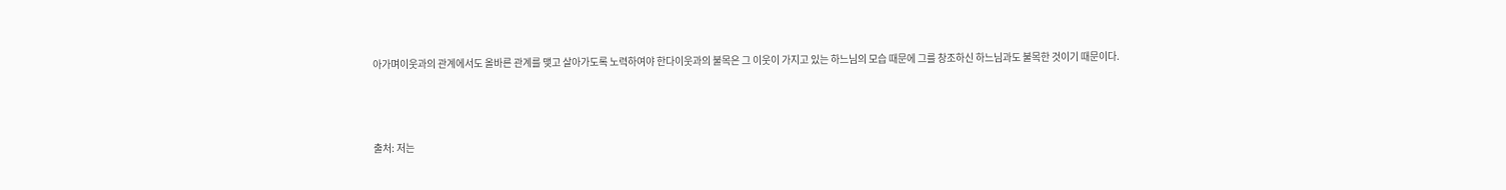아가며이웃과의 관계에서도 올바른 관계를 맺고 살아가도록 노력하여야 한다이웃과의 불목은 그 이웃이 가지고 있는 하느님의 모습 때문에 그를 창조하신 하느님과도 불목한 것이기 때문이다.



출처: 저는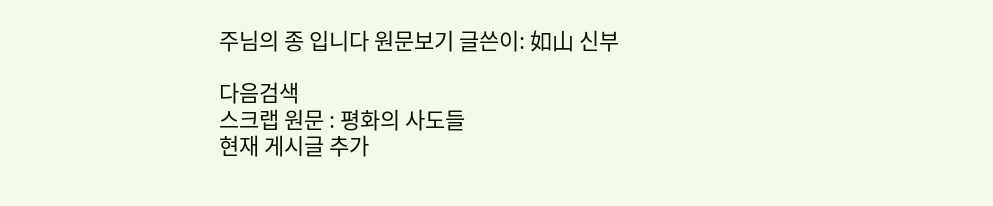주님의 종 입니다 원문보기 글쓴이: 如山 신부

다음검색
스크랩 원문 : 평화의 사도들
현재 게시글 추가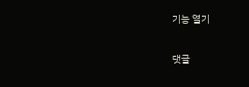기능 열기

댓글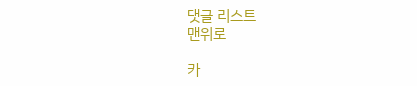댓글 리스트
맨위로

카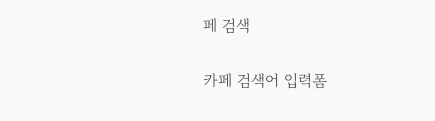페 검색

카페 검색어 입력폼